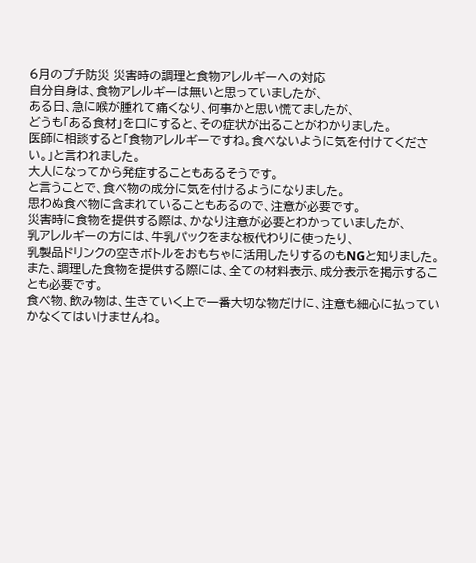6月のプチ防災 災害時の調理と食物アレルギーへの対応
自分自身は、食物アレルギーは無いと思っていましたが、
ある日、急に喉が腫れて痛くなり、何事かと思い慌てましたが、
どうも「ある食材」を口にすると、その症状が出ることがわかりました。
医師に相談すると「食物アレルギーですね。食べないように気を付けてください。」と言われました。
大人になってから発症することもあるそうです。
と言うことで、食べ物の成分に気を付けるようになりました。
思わぬ食べ物に含まれていることもあるので、注意が必要です。
災害時に食物を提供する際は、かなり注意が必要とわかっていましたが、
乳アレルギーの方には、牛乳パックをまな板代わりに使ったり、
乳製品ドリンクの空きボトルをおもちゃに活用したりするのもNGと知りました。
また、調理した食物を提供する際には、全ての材料表示、成分表示を掲示することも必要です。
食べ物、飲み物は、生きていく上で一番大切な物だけに、注意も細心に払っていかなくてはいけませんね。